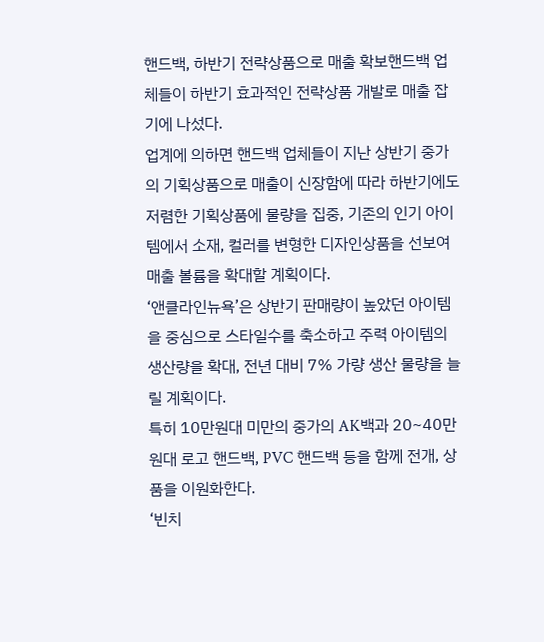핸드백, 하반기 전략상품으로 매출 확보핸드백 업체들이 하반기 효과적인 전략상품 개발로 매출 잡기에 나섰다.
업계에 의하면 핸드백 업체들이 지난 상반기 중가의 기획상품으로 매출이 신장함에 따라 하반기에도 저렴한 기획상품에 물량을 집중, 기존의 인기 아이템에서 소재, 컬러를 변형한 디자인상품을 선보여 매출 볼륨을 확대할 계획이다.
‘앤클라인뉴욕’은 상반기 판매량이 높았던 아이템을 중심으로 스타일수를 축소하고 주력 아이템의 생산량을 확대, 전년 대비 7% 가량 생산 물량을 늘릴 계획이다.
특히 10만원대 미만의 중가의 AK백과 20~40만원대 로고 핸드백, PVC 핸드백 등을 함께 전개, 상품을 이원화한다.
‘빈치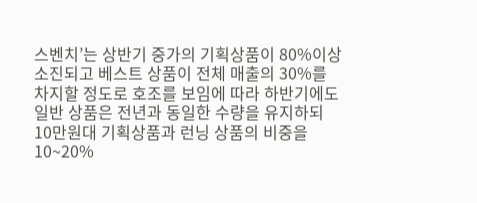스벤치’는 상반기 중가의 기획상품이 80%이상 소진되고 베스트 상품이 전체 매출의 30%를 차지할 정도로 호조를 보임에 따라 하반기에도 일반 상품은 전년과 동일한 수량을 유지하되 10만원대 기획상품과 런닝 상품의 비중을 10~20%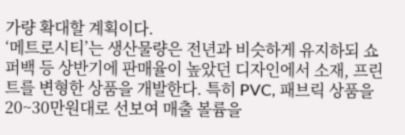가량 확대할 계획이다.
‘메트로시티’는 생산물량은 전년과 비슷하게 유지하되 쇼퍼백 등 상반기에 판매율이 높았던 디자인에서 소재, 프린트를 변형한 상품을 개발한다. 특히 PVC, 패브릭 상품을 20~30만원대로 선보여 매출 볼륨을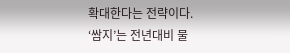확대한다는 전략이다.
‘쌈지’는 전년대비 물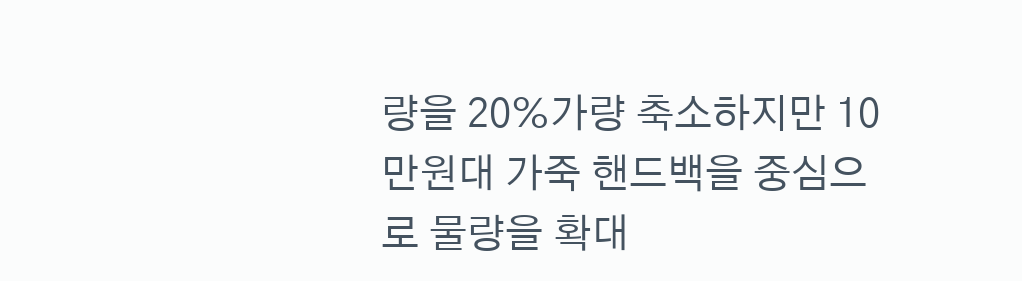량을 20%가량 축소하지만 10만원대 가죽 핸드백을 중심으로 물량을 확대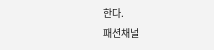한다.
패션채널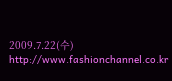2009.7.22(수) http://www.fashionchannel.co.kr